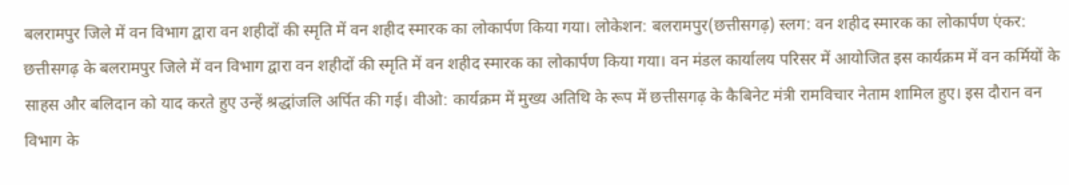बलरामपुर जिले में वन विभाग द्वारा वन शहीदों की स्मृति में वन शहीद स्मारक का लोकार्पण किया गया। लोकेशन: बलरामपुर(छत्तीसगढ़) स्लग: वन शहीद स्मारक का लोकार्पण एंकर: छत्तीसगढ़ के बलरामपुर जिले में वन विभाग द्वारा वन शहीदों की स्मृति में वन शहीद स्मारक का लोकार्पण किया गया। वन मंडल कार्यालय परिसर में आयोजित इस कार्यक्रम में वन कर्मियों के साहस और बलिदान को याद करते हुए उन्हें श्रद्धांजलि अर्पित की गई। वीओ: कार्यक्रम में मुख्य अतिथि के रूप में छत्तीसगढ़ के कैबिनेट मंत्री रामविचार नेताम शामिल हुए। इस दौरान वन विभाग के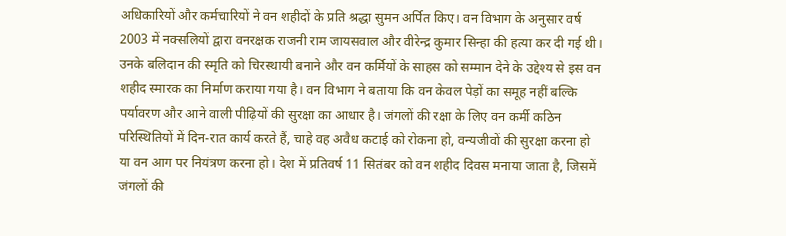अधिकारियों और कर्मचारियों ने वन शहीदों के प्रति श्रद्धा सुमन अर्पित किए। वन विभाग के अनुसार वर्ष 2003 में नक्सलियों द्वारा वनरक्षक राजनी राम जायसवाल और वीरेन्द्र कुमार सिन्हा की हत्या कर दी गई थी। उनके बलिदान की स्मृति को चिरस्थायी बनाने और वन कर्मियों के साहस को सम्मान देने के उद्देश्य से इस वन शहीद स्मारक का निर्माण कराया गया है। वन विभाग ने बताया कि वन केवल पेड़ों का समूह नहीं बल्कि पर्यावरण और आने वाली पीढ़ियों की सुरक्षा का आधार है। जंगलों की रक्षा के लिए वन कर्मी कठिन परिस्थितियों में दिन-रात कार्य करते हैं, चाहे वह अवैध कटाई को रोकना हो, वन्यजीवों की सुरक्षा करना हो या वन आग पर नियंत्रण करना हो। देश में प्रतिवर्ष 11 सितंबर को वन शहीद दिवस मनाया जाता है, जिसमें जंगलों की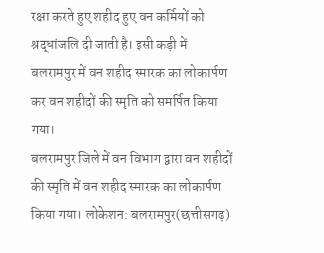रक्षा करते हुए शहीद हुए वन कर्मियों को श्रद्धांजलि दी जाती है। इसी कड़ी में बलरामपुर में वन शहीद स्मारक का लोकार्पण कर वन शहीदों की स्मृति को समर्पित किया गया।
बलरामपुर जिले में वन विभाग द्वारा वन शहीदों की स्मृति में वन शहीद स्मारक का लोकार्पण किया गया। लोकेशन: बलरामपुर(छत्तीसगढ़)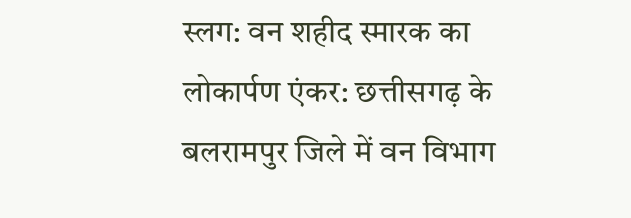स्लग: वन शहीद स्मारक का लोकार्पण एंकर: छत्तीसगढ़ के बलरामपुर जिले में वन विभाग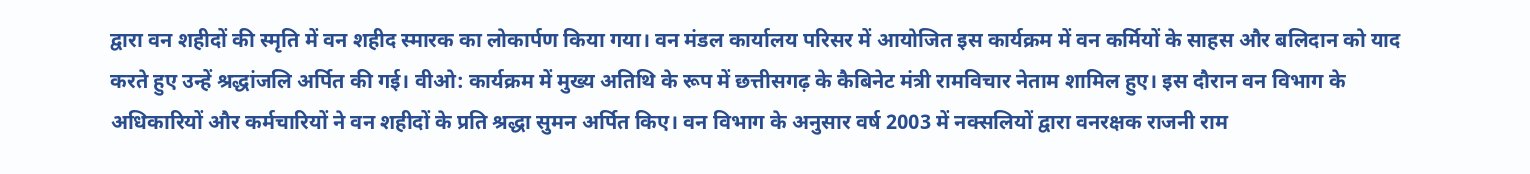द्वारा वन शहीदों की स्मृति में वन शहीद स्मारक का लोकार्पण किया गया। वन मंडल कार्यालय परिसर में आयोजित इस कार्यक्रम में वन कर्मियों के साहस और बलिदान को याद करते हुए उन्हें श्रद्धांजलि अर्पित की गई। वीओ: कार्यक्रम में मुख्य अतिथि के रूप में छत्तीसगढ़ के कैबिनेट मंत्री रामविचार नेताम शामिल हुए। इस दौरान वन विभाग के अधिकारियों और कर्मचारियों ने वन शहीदों के प्रति श्रद्धा सुमन अर्पित किए। वन विभाग के अनुसार वर्ष 2003 में नक्सलियों द्वारा वनरक्षक राजनी राम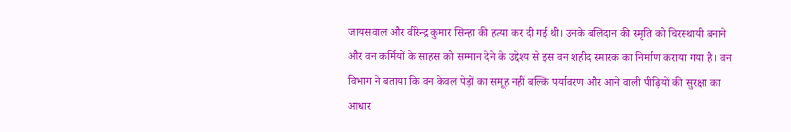जायसवाल और वीरेन्द्र कुमार सिन्हा की हत्या कर दी गई थी। उनके बलिदान की स्मृति को चिरस्थायी बनाने और वन कर्मियों के साहस को सम्मान देने के उद्देश्य से इस वन शहीद स्मारक का निर्माण कराया गया है। वन विभाग ने बताया कि वन केवल पेड़ों का समूह नहीं बल्कि पर्यावरण और आने वाली पीढ़ियों की सुरक्षा का आधार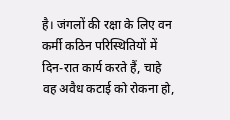है। जंगलों की रक्षा के लिए वन कर्मी कठिन परिस्थितियों में दिन-रात कार्य करते हैं, चाहे वह अवैध कटाई को रोकना हो,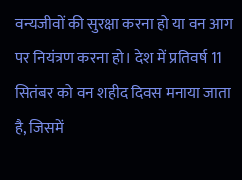वन्यजीवों की सुरक्षा करना हो या वन आग पर नियंत्रण करना हो। देश में प्रतिवर्ष 11 सितंबर को वन शहीद दिवस मनाया जाता है, जिसमें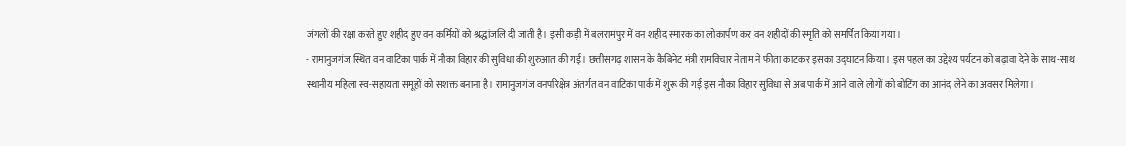जंगलों की रक्षा करते हुए शहीद हुए वन कर्मियों को श्रद्धांजलि दी जाती है। इसी कड़ी में बलरामपुर में वन शहीद स्मारक का लोकार्पण कर वन शहीदों की स्मृति को समर्पित किया गया।
- रामानुजगंज स्थित वन वाटिका पार्क में नौका विहार की सुविधा की शुरुआत की गई। छत्तीसगढ़ शासन के कैबिनेट मंत्री रामविचार नेताम ने फीता काटकर इसका उद्घाटन किया। इस पहल का उद्देश्य पर्यटन को बढ़ावा देने के साथ-साथ स्थानीय महिला स्व-सहायता समूहों को सशक्त बनाना है। रामानुजगंज वनपरिक्षेत्र अंतर्गत वन वाटिका पार्क में शुरू की गई इस नौका विहार सुविधा से अब पार्क में आने वाले लोगों को बोटिंग का आनंद लेने का अवसर मिलेगा।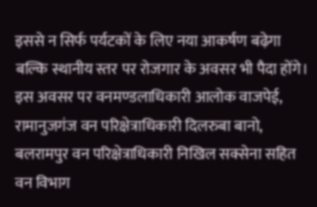इससे न सिर्फ पर्यटकों के लिए नया आकर्षण बढ़ेगा बल्कि स्थानीय स्तर पर रोजगार के अवसर भी पैदा होंगे। इस अवसर पर वनमण्डलाधिकारी आलोक वाजपेई, रामानुजगंज वन परिक्षेत्राधिकारी दिलरुबा बानो, बलरामपुर वन परिक्षेत्राधिकारी निखिल सक्सेना सहित वन विभाग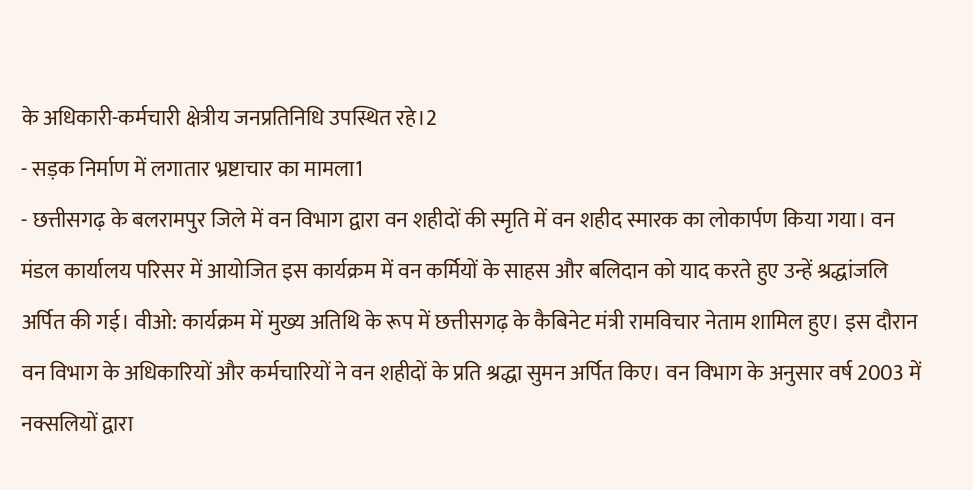के अधिकारी-कर्मचारी क्षेत्रीय जनप्रतिनिधि उपस्थित रहे।2
- सड़क निर्माण में लगातार भ्रष्टाचार का मामला1
- छत्तीसगढ़ के बलरामपुर जिले में वन विभाग द्वारा वन शहीदों की स्मृति में वन शहीद स्मारक का लोकार्पण किया गया। वन मंडल कार्यालय परिसर में आयोजित इस कार्यक्रम में वन कर्मियों के साहस और बलिदान को याद करते हुए उन्हें श्रद्धांजलि अर्पित की गई। वीओ: कार्यक्रम में मुख्य अतिथि के रूप में छत्तीसगढ़ के कैबिनेट मंत्री रामविचार नेताम शामिल हुए। इस दौरान वन विभाग के अधिकारियों और कर्मचारियों ने वन शहीदों के प्रति श्रद्धा सुमन अर्पित किए। वन विभाग के अनुसार वर्ष 2003 में नक्सलियों द्वारा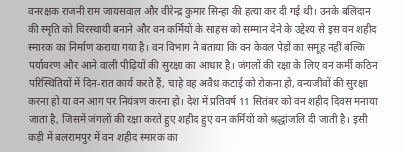वनरक्षक राजनी राम जायसवाल और वीरेन्द्र कुमार सिन्हा की हत्या कर दी गई थी। उनके बलिदान की स्मृति को चिरस्थायी बनाने और वन कर्मियों के साहस को सम्मान देने के उद्देश्य से इस वन शहीद स्मारक का निर्माण कराया गया है। वन विभाग ने बताया कि वन केवल पेड़ों का समूह नहीं बल्कि पर्यावरण और आने वाली पीढ़ियों की सुरक्षा का आधार है। जंगलों की रक्षा के लिए वन कर्मी कठिन परिस्थितियों में दिन-रात कार्य करते हैं, चाहे वह अवैध कटाई को रोकना हो, वन्यजीवों की सुरक्षा करना हो या वन आग पर नियंत्रण करना हो। देश में प्रतिवर्ष 11 सितंबर को वन शहीद दिवस मनाया जाता है, जिसमें जंगलों की रक्षा करते हुए शहीद हुए वन कर्मियों को श्रद्धांजलि दी जाती है। इसी कड़ी में बलरामपुर में वन शहीद स्मारक का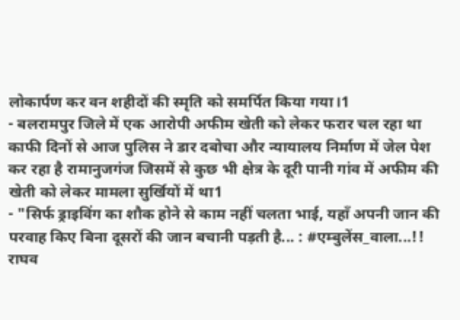लोकार्पण कर वन शहीदों की स्मृति को समर्पित किया गया।1
- बलरामपुर जिले में एक आरोपी अफीम खेती को लेकर फरार चल रहा था काफी दिनों से आज पुलिस ने डार दबोचा और न्यायालय निर्माण में जेल पेश कर रहा है रामानुजगंज जिसमें से कुछ भी क्षेत्र के दूरी पानी गांव में अफीम की खेती को लेकर मामला सुर्खियों में था1
- "सिर्फ ड्राइविंग का शौक होने से काम नहीं चलता भाई, यहाँ अपनी जान की परवाह किए बिना दूसरों की जान बचानी पड़ती है... : #एम्बुलेंस_वाला...!! राघव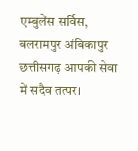एम्बुलेंस सर्विस, बलरामपुर अंबिकापुर छत्तीसगढ़ आपकी सेवा में सदैव तत्पर।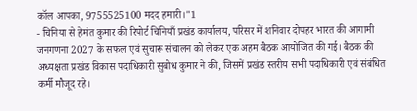कॉल आपका, 9755525100 मदद हमारी।"1
- चिनिया से हेमंत कुमार की रिपोर्ट चिनियाँ प्रखंड कार्यालय, परिसर में शनिवार दोपहर भारत की आगामी जनगणना 2027 के सफल एवं सुचारू संचालन को लेकर एक अहम बैठक आयोजित की गई। बैठक की अध्यक्षता प्रखंड विकास पदाधिकारी सुबोध कुमार ने की, जिसमें प्रखंड स्तरीय सभी पदाधिकारी एवं संबंधित कर्मी मौजूद रहे।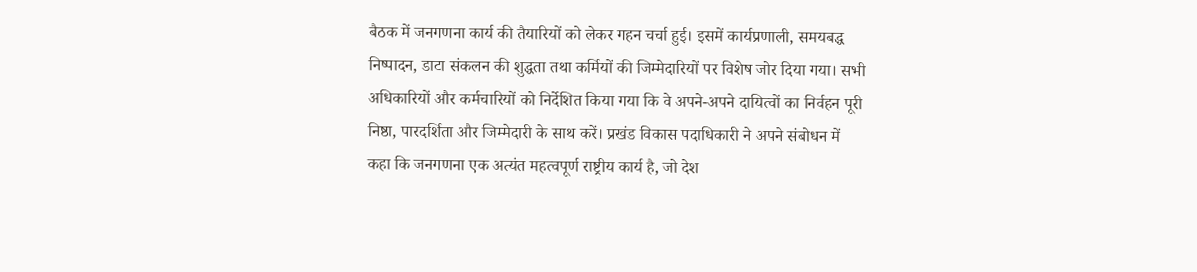बैठक में जनगणना कार्य की तैयारियों को लेकर गहन चर्चा हुई। इसमें कार्यप्रणाली, समयबद्ध निष्पादन, डाटा संकलन की शुद्धता तथा कर्मियों की जिम्मेदारियों पर विशेष जोर दिया गया। सभी अधिकारियों और कर्मचारियों को निर्देशित किया गया कि वे अपने-अपने दायित्वों का निर्वहन पूरी निष्ठा, पारदर्शिता और जिम्मेदारी के साथ करें। प्रखंड विकास पदाधिकारी ने अपने संबोधन में कहा कि जनगणना एक अत्यंत महत्वपूर्ण राष्ट्रीय कार्य है, जो देश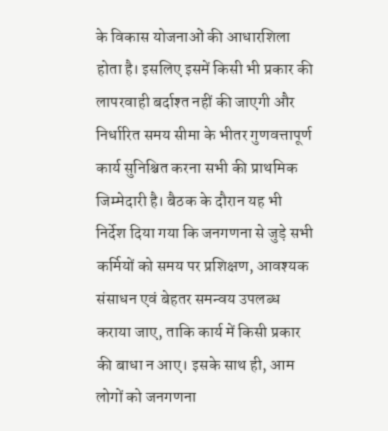के विकास योजनाओं की आधारशिला होता है। इसलिए इसमें किसी भी प्रकार की लापरवाही बर्दाश्त नहीं की जाएगी और निर्धारित समय सीमा के भीतर गुणवत्तापूर्ण कार्य सुनिश्चित करना सभी की प्राथमिक जिम्मेदारी है। बैठक के दौरान यह भी निर्देश दिया गया कि जनगणना से जुड़े सभी कर्मियों को समय पर प्रशिक्षण, आवश्यक संसाधन एवं बेहतर समन्वय उपलब्ध कराया जाए, ताकि कार्य में किसी प्रकार की बाधा न आए। इसके साथ ही, आम लोगों को जनगणना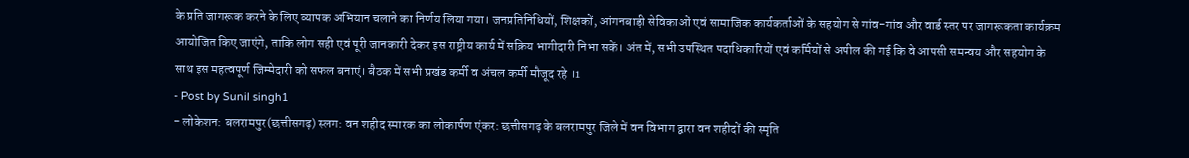के प्रति जागरूक करने के लिए व्यापक अभियान चलाने का निर्णय लिया गया। जनप्रतिनिधियों, शिक्षकों, आंगनबाड़ी सेविकाओं एवं सामाजिक कार्यकर्ताओं के सहयोग से गांव-गांव और वार्ड स्तर पर जागरूकता कार्यक्रम आयोजित किए जाएंगे, ताकि लोग सही एवं पूरी जानकारी देकर इस राष्ट्रीय कार्य में सक्रिय भागीदारी निभा सकें। अंत में, सभी उपस्थित पदाधिकारियों एवं कर्मियों से अपील की गई कि वे आपसी समन्वय और सहयोग के साथ इस महत्वपूर्ण जिम्मेदारी को सफल बनाएं। बैठक में सभी प्रखंड कर्मी व अंचल कर्मी मौजूद रहे ।1
- Post by Sunil singh1
- लोकेशन: बलरामपुर(छत्तीसगढ़) स्लग: वन शहीद स्मारक का लोकार्पण एंकर: छत्तीसगढ़ के बलरामपुर जिले में वन विभाग द्वारा वन शहीदों की स्मृति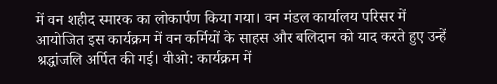में वन शहीद स्मारक का लोकार्पण किया गया। वन मंडल कार्यालय परिसर में आयोजित इस कार्यक्रम में वन कर्मियों के साहस और बलिदान को याद करते हुए उन्हें श्रद्धांजलि अर्पित की गई। वीओ: कार्यक्रम में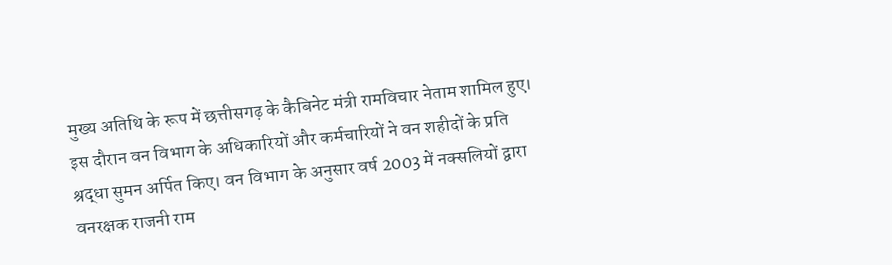मुख्य अतिथि के रूप में छत्तीसगढ़ के कैबिनेट मंत्री रामविचार नेताम शामिल हुए। इस दौरान वन विभाग के अधिकारियों और कर्मचारियों ने वन शहीदों के प्रति श्रद्धा सुमन अर्पित किए। वन विभाग के अनुसार वर्ष 2003 में नक्सलियों द्वारा वनरक्षक राजनी राम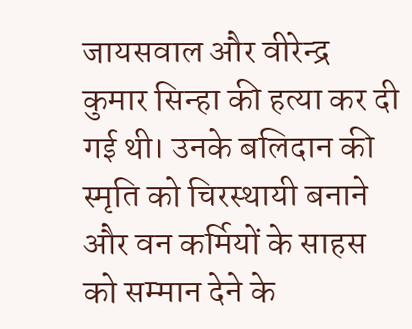जायसवाल और वीरेन्द्र कुमार सिन्हा की हत्या कर दी गई थी। उनके बलिदान की स्मृति को चिरस्थायी बनाने और वन कर्मियों के साहस को सम्मान देने के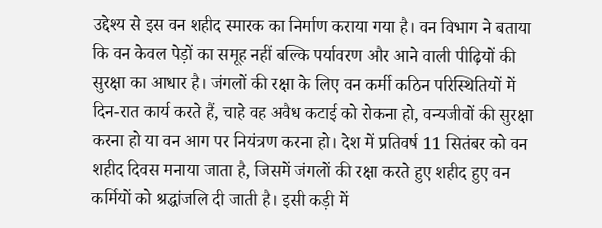उद्देश्य से इस वन शहीद स्मारक का निर्माण कराया गया है। वन विभाग ने बताया कि वन केवल पेड़ों का समूह नहीं बल्कि पर्यावरण और आने वाली पीढ़ियों की सुरक्षा का आधार है। जंगलों की रक्षा के लिए वन कर्मी कठिन परिस्थितियों में दिन-रात कार्य करते हैं, चाहे वह अवैध कटाई को रोकना हो, वन्यजीवों की सुरक्षा करना हो या वन आग पर नियंत्रण करना हो। देश में प्रतिवर्ष 11 सितंबर को वन शहीद दिवस मनाया जाता है, जिसमें जंगलों की रक्षा करते हुए शहीद हुए वन कर्मियों को श्रद्धांजलि दी जाती है। इसी कड़ी में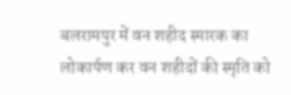बलरामपुर में वन शहीद स्मारक का लोकार्पण कर वन शहीदों की स्मृति को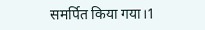समर्पित किया गया।1